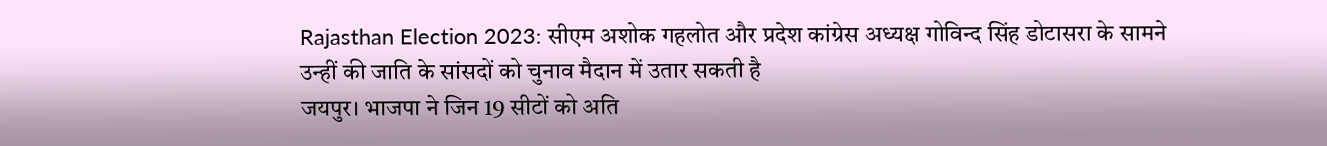Rajasthan Election 2023: सीएम अशोक गहलोत और प्रदेश कांग्रेस अध्यक्ष गोविन्द सिंह डोटासरा के सामने उन्हीं की जाति के सांसदों को चुनाव मैदान में उतार सकती है
जयपुर। भाजपा ने जिन 19 सीटों को अति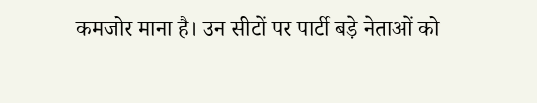कमजोर माना है। उन सीटों पर पार्टी बड़े नेताओं को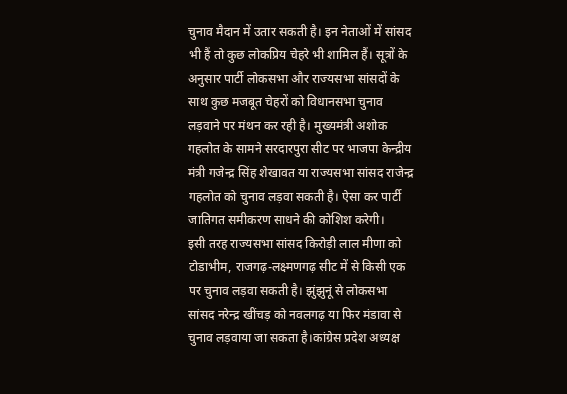चुनाव मैदान में उतार सकती है। इन नेताओं में सांसद भी हैं तो कुछ लोकप्रिय चेहरे भी शामिल हैं। सूत्रों के अनुसार पार्टी लोकसभा और राज्यसभा सांसदों के साथ कुछ मजबूत चेहरों को विधानसभा चुनाव लड़वाने पर मंथन कर रही है। मुख्यमंत्री अशोक गहलोत के सामने सरदारपुरा सीट पर भाजपा केन्द्रीय मंत्री गजेन्द्र सिंह शेखावत या राज्यसभा सांसद राजेन्द्र गहलोत को चुनाव लड़वा सकती है। ऐसा कर पार्टी जातिगत समीकरण साधने की कोशिश करेगी।
इसी तरह राज्यसभा सांसद किरोड़ी लाल मीणा को टोडाभीम, राजगढ़-लक्ष्मणगढ़ सीट में से किसी एक पर चुनाव लड़वा सकती है। झुंझुनूं से लोकसभा सांसद नरेन्द्र खींचड़ को नवलगढ़ या फिर मंडावा से चुनाव लड़वाया जा सकता है।कांग्रेस प्रदेश अध्यक्ष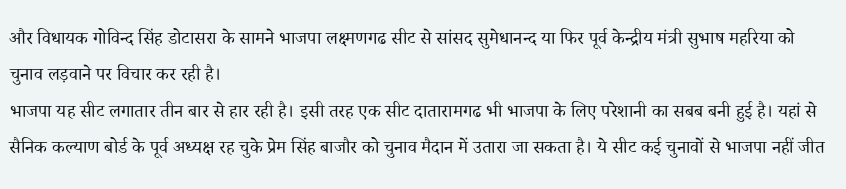और विधायक गोविन्द सिंह डोटासरा के सामने भाजपा लक्ष्मणगढ सीट से सांसद सुमेधानन्द या फिर पूर्व केन्द्रीय मंत्री सुभाष महरिया को चुनाव लड़वाने पर विचार कर रही है।
भाजपा यह सीट लगातार तीन बार से हार रही है। इसी तरह एक सीट दातारामगढ भी भाजपा के लिए परेशानी का सबब बनी हुई है। यहां से सैनिक कल्याण बोर्ड के पूर्व अध्यक्ष रह चुके प्रेम सिंह बाजौर को चुनाव मैदान में उतारा जा सकता है। ये सीट कई चुनावों से भाजपा नहीं जीत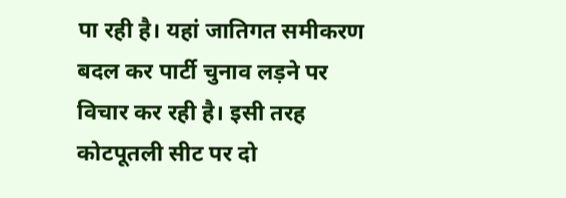पा रही है। यहां जातिगत समीकरण बदल कर पार्टी चुनाव लड़ने पर विचार कर रही है। इसी तरह कोटपूतली सीट पर दो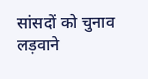सांसदों को चुनाव लड़वाने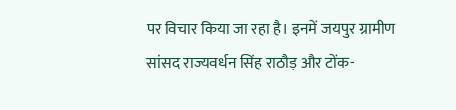पर विचार किया जा रहा है। इनमें जयपुर ग्रामीण सांसद राज्यवर्धन सिंह राठौड़ और टोंक-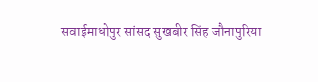सवाईमाधोपुर सांसद सुखबीर सिंह जौनापुरिया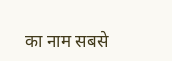का नाम सबसे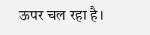ऊपर चल रहा है।